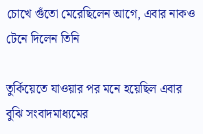চোখে গুঁতো মেরেছিলেন আগে, এবার নাকও টেনে দিলেন তিনি

তুর্কিয়েতে যাওয়ার পর মনে হয়েছিল এবার বুঝি সংবাদমাধ্যমের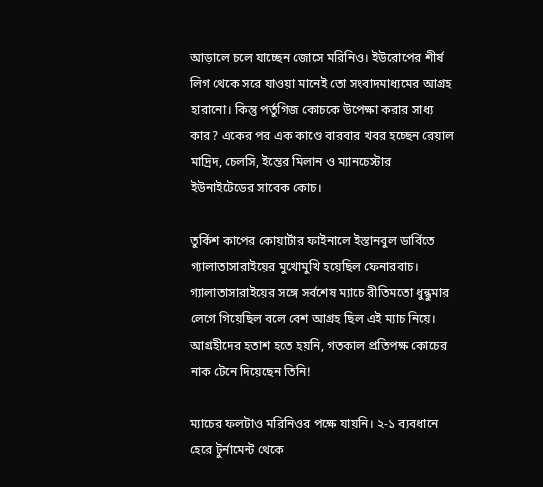আড়ালে চলে যাচ্ছেন জোসে মরিনিও। ইউরোপের শীর্ষ লিগ থেকে সরে যাওয়া মানেই তো সংবাদমাধ্যমের আগ্রহ হারানো। কিন্তু পর্তুগিজ কোচকে উপেক্ষা করার সাধ্য কার? একের পর এক কাণ্ডে বারবার খবর হচ্ছেন রেয়াল মাদ্রিদ, চেলসি, ইন্তের মিলান ও ম্যানচেস্টার ইউনাইটেডের সাবেক কোচ।

তুর্কিশ কাপের কোয়ার্টার ফাইনালে ইস্তানবুল ডার্বিতে গ্যালাতাসারাইয়ের মুখোমুখি হয়েছিল ফেনারবাচ। গ্যালাতাসারাইয়ের সঙ্গে সর্বশেষ ম্যাচে রীতিমতো ধুন্ধুমার লেগে গিয়েছিল বলে বেশ আগ্রহ ছিল এই ম্যাচ নিয়ে। আগ্রহীদের হতাশ হতে হয়নি, গতকাল প্রতিপক্ষ কোচের নাক টেনে দিয়েছেন তিনি!

ম্যাচের ফলটাও মরিনিওর পক্ষে যায়নি। ২-১ ব্যবধানে হেরে টুর্নামেন্ট থেকে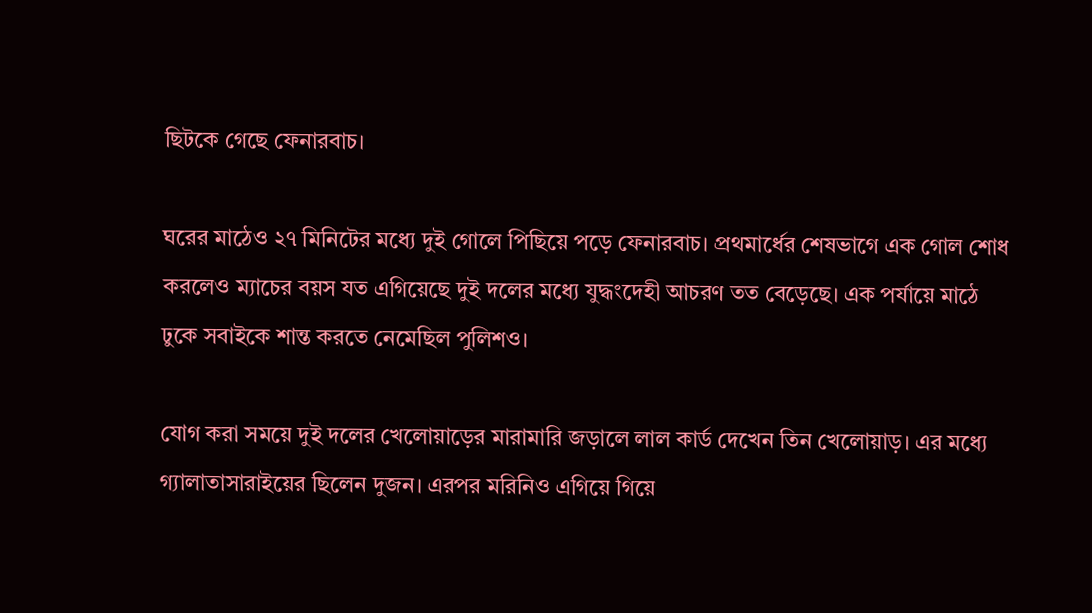ছিটকে গেছে ফেনারবাচ।

ঘরের মাঠেও ২৭ মিনিটের মধ্যে দুই গোলে পিছিয়ে পড়ে ফেনারবাচ। প্রথমার্ধের শেষভাগে এক গোল শোধ করলেও ম্যাচের বয়স যত এগিয়েছে দুই দলের মধ্যে যুদ্ধংদেহী আচরণ তত বেড়েছে। এক পর্যায়ে মাঠে ঢুকে সবাইকে শান্ত করতে নেমেছিল পুলিশও।

যোগ করা সময়ে দুই দলের খেলোয়াড়ের মারামারি জড়ালে লাল কার্ড দেখেন তিন খেলোয়াড়। এর মধ্যে গ্যালাতাসারাইয়ের ছিলেন দুজন। এরপর মরিনিও এগিয়ে গিয়ে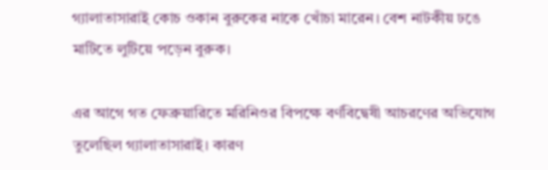গ্যালাতাসারাই কোচ ওকান বুরুকের নাকে খোঁচা মারেন। বেশ নাটকীয় ঢঙে মাটিতে লুটিয়ে পড়েন বুরুক।

এর আগে গত ফেব্রুয়ারিতে মরিনিওর বিপক্ষে বর্ণবিদ্বেষী আচরণের অভিযোগ তুলেছিল গ্যালাতাসারাই। কারণ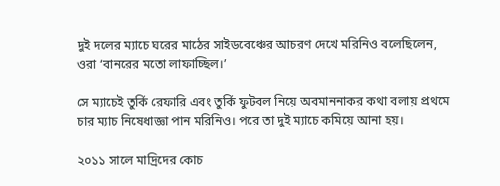দুই দলের ম্যাচে ঘরের মাঠের সাইডবেঞ্চের আচরণ দেখে মরিনিও বলেছিলেন, ওরা ‘বানরের মতো লাফাচ্ছিল।’

সে ম্যাচেই তুর্কি রেফারি এবং তুর্কি ফুটবল নিয়ে অবমাননাকর কথা বলায় প্রথমে চার ম্যাচ নিষেধাজ্ঞা পান মরিনিও। পরে তা দুই ম্যাচে কমিয়ে আনা হয়।

২০১১ সালে মাদ্রিদের কোচ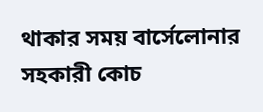থাকার সময় বার্সেলোনার সহকারী কোচ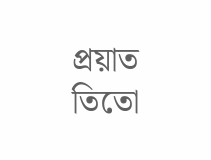প্রয়াত তিতো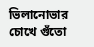ভিলানোভার চোখে গুঁতো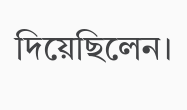দিয়েছিলেন।